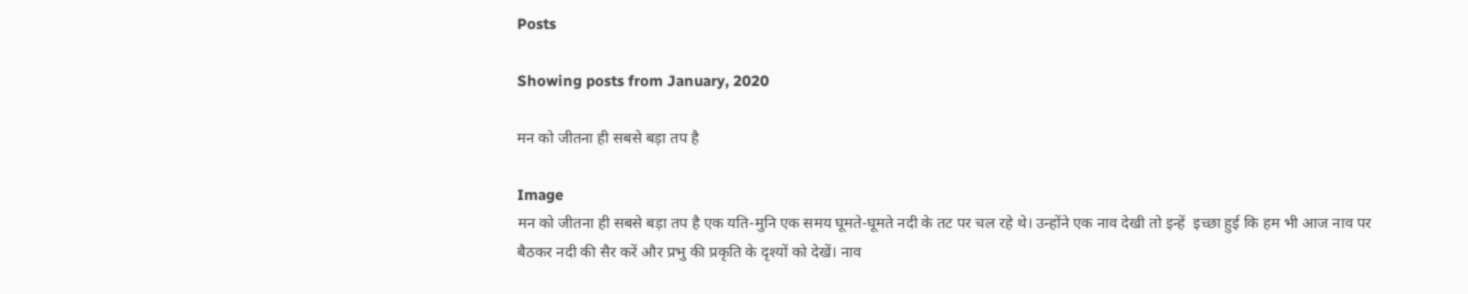Posts

Showing posts from January, 2020

मन को जीतना ही सबसे बड़ा तप है

Image
मन को जीतना ही सबसे बड़ा तप है एक यति-मुनि एक समय घूमते-घूमते नदी के तट पर चल रहे थे। उन्होंने एक नाव देखी तो इन्हें  इच्छा हुई कि हम भी आज नाव पर बैठकर नदी की सैर करें और प्रभु की प्रकृति के दृश्यों को देखें। नाव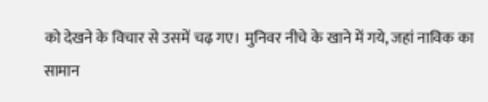को देखने के विचार से उसमें चढ़ गए। मुनिवर नीचे के खाने में गये, जहां नाविक का सामान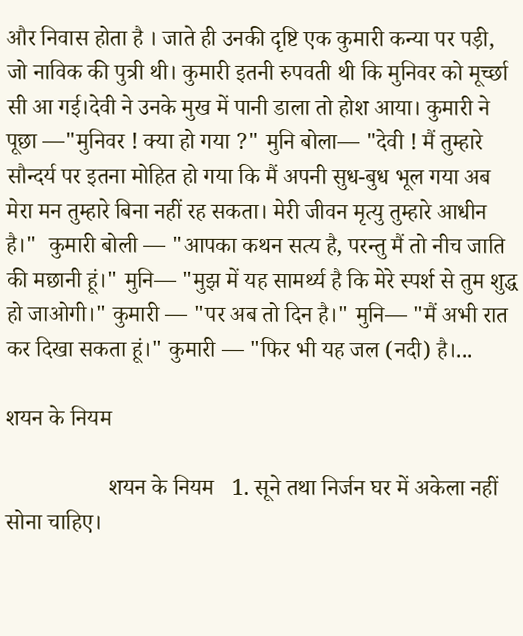और निवास होता है । जाते ही उनकी दृष्टि एक कुमारी कन्या पर पड़ी, जो नाविक की पुत्री थी। कुमारी इतनी रुपवती थी कि मुनिवर को मूर्च्छा सी आ गई।देवी ने उनके मुख में पानी डाला तो होश आया। कुमारी ने पूछा ―"मुनिवर ! क्या हो गया ?" मुनि बोला― "देवी ! मैं तुम्हारे सौन्दर्य पर इतना मोहित हो गया कि मैं अपनी सुध-बुध भूल गया अब मेरा मन तुम्हारे बिना नहीं रह सकता। मेरी जीवन मृत्यु तुम्हारे आधीन है।"  कुमारी बोली ― "आपका कथन सत्य है, परन्तु मैं तो नीच जाति की मछानी हूं।" मुनि― "मुझ में यह सामर्थ्य है कि मेरे स्पर्श से तुम शुद्ध हो जाओगी।" कुमारी ― "पर अब तो दिन है।" मुनि― "मैं अभी रात कर दिखा सकता हूं।" कुमारी ― "फिर भी यह जल (नदी) है।...

शयन के नियम

                  शयन के नियम   1. सूने तथा निर्जन घर में अकेला नहीं सोना चाहिए।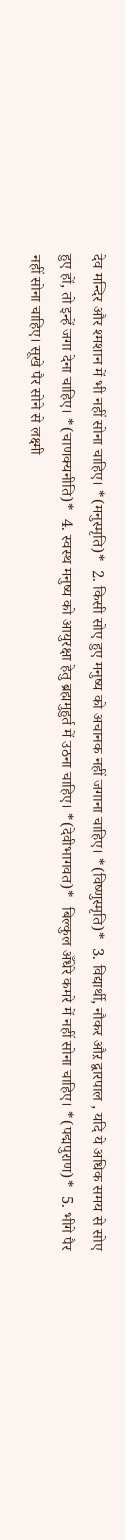देव मन्दिर और श्मशान में भी नहीं सोना चाहिए। *(मनुस्मृति)*  2. किसी सोए हुए मनुष्य को अचानक नहीं जगाना चाहिए। *(विष्णुस्मृति)*  3. विद्यार्थी, नौकर औऱ द्वारपाल , यदि ये अधिक समय से सोए हुए हों, तो इन्हें जगा देना चाहिए। *(चाणक्यनीति)*  4. स्वस्थ मनुष्य को आयुरक्षा हेतु ब्रह्ममुहुर्त में उठना चाहिए। *(देवीभागवत)*  बिल्कुल अँधेरे कमरे में नहीं सोना चाहिए। *(पद्मपुराण)*  5. भीगे पैर नहीं सोना चाहिए। सूखे पैर सोने से लक्ष्मी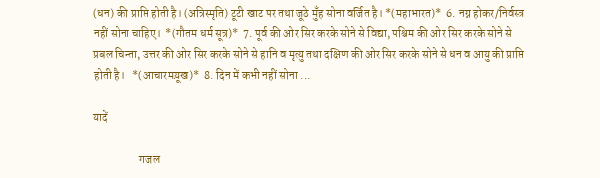(धन) की प्राप्ति होती है। (अत्रिस्मृति) टूटी खाट पर तथा जूठे मुँह सोना वर्जित है। *(महाभारत)*  6. नग्न होकर/निर्वस्त्र नहीं सोना चाहिए।  *(गौतम धर्म सूत्र)*  7. पूर्व की ओर सिर करके सोने से विद्या, पश्चिम की ओर सिर करके सोने से प्रबल चिन्ता, उत्तर की ओर सिर करके सोने से हानि व मृत्यु तथा दक्षिण की ओर सिर करके सोने से धन व आयु की प्राप्ति होती है।   *(आचारमय़ूख)*  8. दिन में कभी नहीं सोना ...

यादें

                    गजल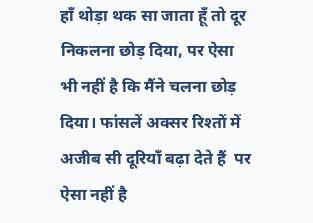हाँ थोड़ा थक सा जाता हूँ तो दूर निकलना छोड़ दिया, पर ऐसा भी नहीं है कि मैंने चलना छोड़ दिया। फांसलें अक्सर रिश्तों में अजीब सी दूरियाँ बढ़ा देते हैं  पर ऐसा नहीं है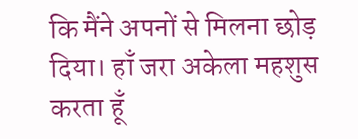कि मैंने अपनों से मिलना छोड़ दिया। हाँ जरा अकेला महशुस करता हूँ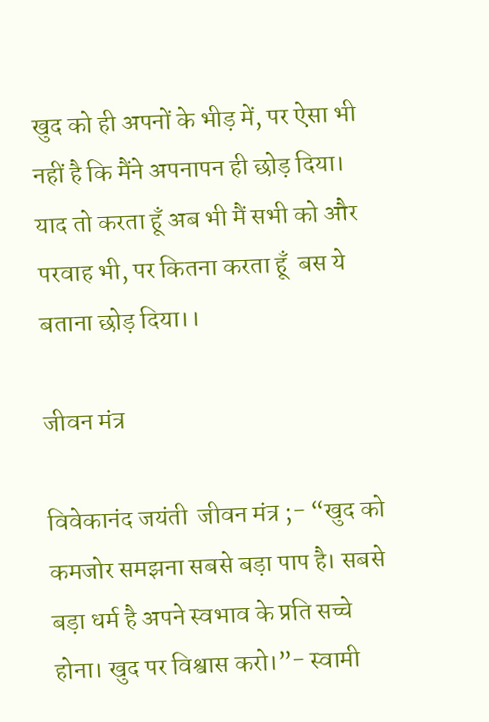खुद को ही अपनों के भीड़ में, पर ऐसा भी नहीं है कि मैंने अपनापन ही छोड़ दिया। याद तो करता हूँ अब भी मैं सभी को और परवाह भी, पर कितना करता हूँ  बस ये बताना छोड़ दिया।।

जीवन मंत्र

विवेकानंद जयंती  जीवन मंत्र ;- “खुद को कमजोर समझना सबसे बड़ा पाप है। सबसे बड़ा धर्म है अपने स्वभाव के प्रति सच्चे होना। खुद पर विश्वास करो।”- स्वामी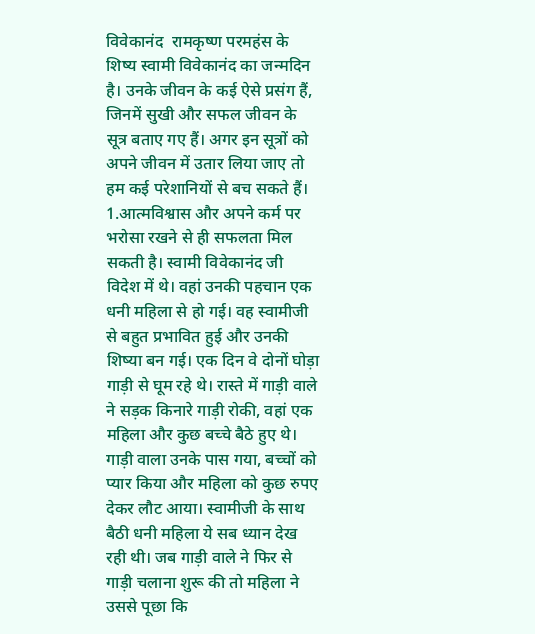विवेकानंद  रामकृष्ण परमहंस के शिष्य स्वामी विवेकानंद का जन्मदिन है। उनके जीवन के कई ऐसे प्रसंग हैं, जिनमें सुखी और सफल जीवन के सूत्र बताए गए हैं। अगर इन सूत्रों को अपने जीवन में उतार लिया जाए तो हम कई परेशानियों से बच सकते हैं। 1.आत्मविश्वास और अपने कर्म पर भरोसा रखने से ही सफलता मिल सकती है। स्वामी विवेकानंद जी विदेश में थे। वहां उनकी पहचान एक धनी महिला से हो गई। वह स्वामीजी से बहुत प्रभावित हुई और उनकी शिष्या बन गई। एक दिन वे दोनों घोड़ा गाड़ी से घूम रहे थे। रास्ते में गाड़ी वाले ने सड़क किनारे गाड़ी रोकी, वहां एक महिला और कुछ बच्चे बैठे हुए थे। गाड़ी वाला उनके पास गया, बच्चों को प्यार किया और महिला को कुछ रुपए देकर लौट आया। स्वामीजी के साथ बैठी धनी महिला ये सब ध्यान देख रही थी। जब गाड़ी वाले ने फिर से गाड़ी चलाना शुरू की तो महिला ने उससे पूछा कि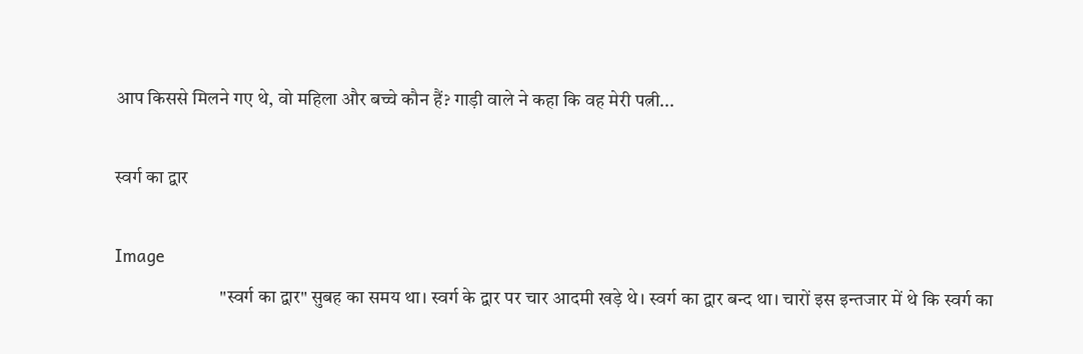आप किससे मिलने गए थे, वो महिला और बच्चे कौन हैं? गाड़ी वाले ने कहा कि वह मेरी पत्नी...

स्वर्ग का द्वार

Image
                            "स्वर्ग का द्वार" सुबह का समय था। स्वर्ग के द्वार पर चार आदमी खड़े थे। स्वर्ग का द्वार बन्द था। चारों इस इन्तजार में थे कि स्वर्ग का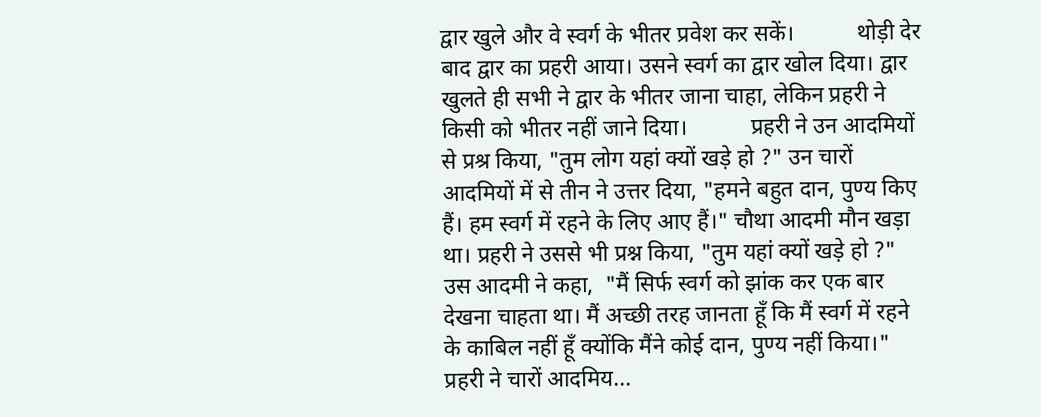द्वार खुले और वे स्वर्ग के भीतर प्रवेश कर सकें।           थोड़ी देर बाद द्वार का प्रहरी आया। उसने स्वर्ग का द्वार खोल दिया। द्वार खुलते ही सभी ने द्वार के भीतर जाना चाहा, लेकिन प्रहरी ने किसी को भीतर नहीं जाने दिया।           प्रहरी ने उन आदमियों से प्रश्र किया, "तुम लोग यहां क्यों खड़े हो ?" उन चारों आदमियों में से तीन ने उत्तर दिया, "हमने बहुत दान, पुण्य किए हैं। हम स्वर्ग में रहने के लिए आए हैं।" चौथा आदमी मौन खड़ा था। प्रहरी ने उससे भी प्रश्न किया, "तुम यहां क्यों खड़े हो ?" उस आदमी ने कहा,  "मैं सिर्फ स्वर्ग को झांक कर एक बार देखना चाहता था। मैं अच्छी तरह जानता हूँ कि मैं स्वर्ग में रहने के काबिल नहीं हूँ क्योंकि मैंने कोई दान, पुण्य नहीं किया।"           प्रहरी ने चारों आदमिय...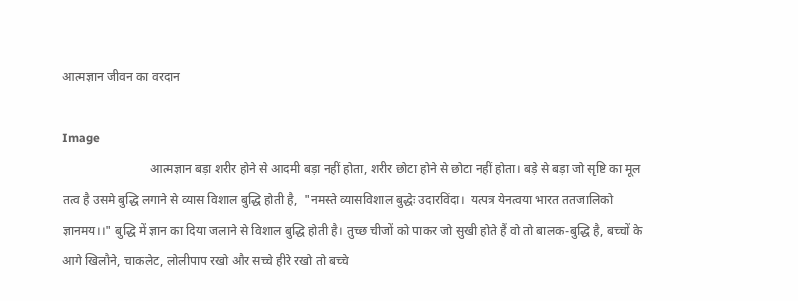आत्मज्ञान जीवन का वरदान

Image
                            आत्मज्ञान बड़ा शरीर होने से आदमी बड़ा नहीं होता, शरीर छोटा होने से छोटा नहीं होता। बड़े से बड़ा जो सृष्टि का मूल तत्व है उसमे बुद्धि लगाने से व्यास विशाल बुद्धि होती है,  "नमस्ते व्यासविशाल बुद्धेः उदारविंदा।  यत्पत्र येनत्वया भारत ततजालिको ज्ञानमय।।" बुद्धि में ज्ञान का दिया जलाने से विशाल बुद्धि होती है। तुच्छ चीजों को पाकर जो सुखी होते हैं वो तो बालक-बुद्धि है, बच्चों के आगे खिलौने, चाकलेट, लोलीपाप रखो और सच्चे हीरे रखो तो बच्चे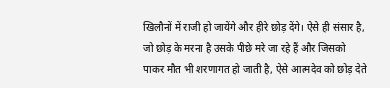खिलौनों में राजी हो जायेंगे और हीरे छोड़ देंगे। ऐसे ही संसार है, जो छोड़ के मरना है उसके पीछे मरे जा रहे हैं और जिसको पाकर मौत भी शरणागत हो जाती है, ऐसे आत्मदेव को छोड़ देते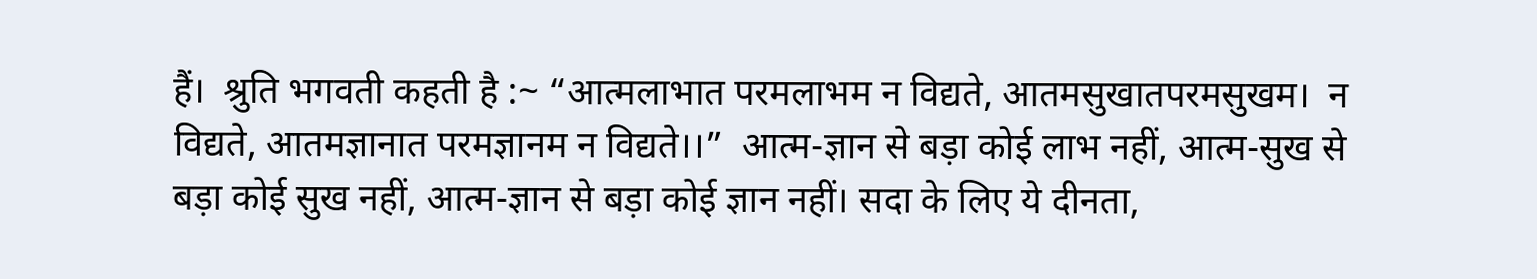हैं।  श्रुति भगवती कहती है :~ “आत्मलाभात परमलाभम न विद्यते, आतमसुखातपरमसुखम।  न विद्यते, आतमज्ञानात परमज्ञानम न विद्यते।।”  आत्म-ज्ञान से बड़ा कोई लाभ नहीं, आत्म-सुख से बड़ा कोई सुख नहीं, आत्म-ज्ञान से बड़ा कोई ज्ञान नहीं। सदा के लिए ये दीनता,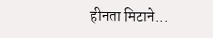हीनता मिटाने...